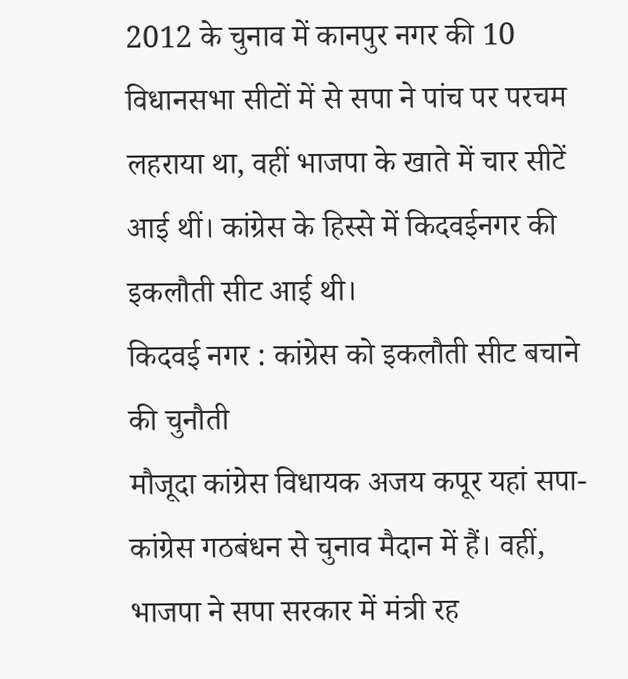2012 के चुनाव में कानपुर नगर की 10 विधानसभा सीटों में से सपा ने पांच पर परचम लहराया था, वहीं भाजपा के खाते में चार सीटें आई थीं। कांग्रेस के हिस्से में किदवईनगर की इकलौती सीट आई थी।
किदवई नगर : कांग्रेस को इकलौती सीट बचाने की चुनौती
मौजूदा कांग्रेस विधायक अजय कपूर यहां सपा-कांग्रेस गठबंधन से चुनाव मैदान में हैं। वहीं, भाजपा ने सपा सरकार में मंत्री रह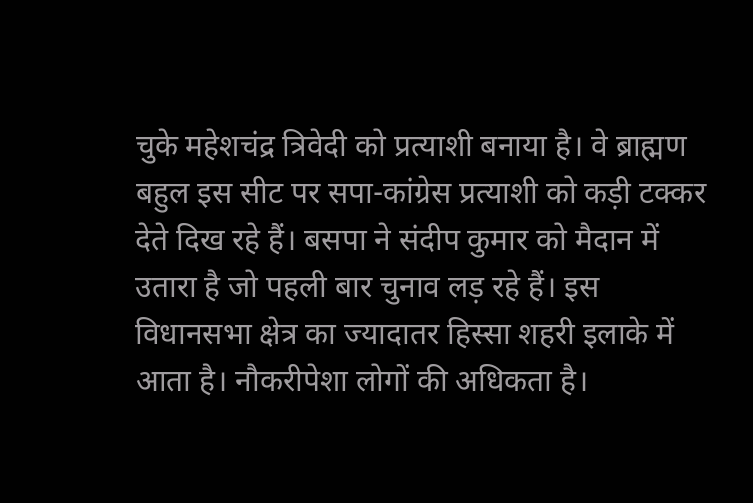चुके महेशचंद्र त्रिवेदी को प्रत्याशी बनाया है। वे ब्राह्मण बहुल इस सीट पर सपा-कांग्रेस प्रत्याशी को कड़ी टक्कर देते दिख रहे हैं। बसपा ने संदीप कुमार को मैदान में उतारा है जो पहली बार चुनाव लड़ रहे हैं। इस विधानसभा क्षेत्र का ज्यादातर हिस्सा शहरी इलाके में आता है। नौकरीपेशा लोगों की अधिकता है।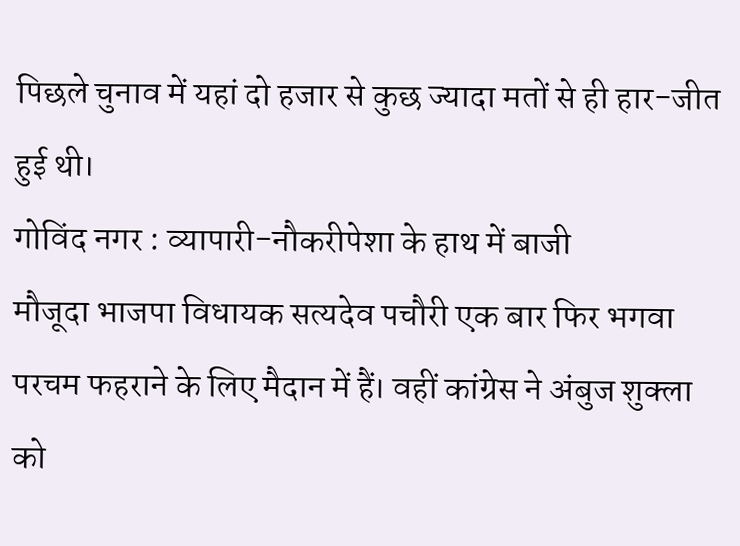पिछले चुनाव में यहां दो हजार से कुछ ज्यादा मतों से ही हार-जीत हुई थी।
गोविंद नगर : व्यापारी-नौकरीपेशा के हाथ में बाजी
मौजूदा भाजपा विधायक सत्यदेव पचौरी एक बार फिर भगवा परचम फहराने के लिए मैदान में हैं। वहीं कांग्रेस ने अंबुज शुक्ला को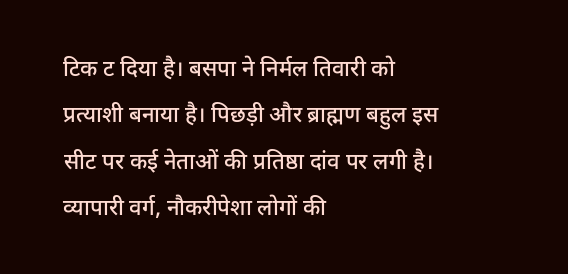टिक ट दिया है। बसपा ने निर्मल तिवारी को प्रत्याशी बनाया है। पिछड़ी और ब्राह्मण बहुल इस सीट पर कई नेताओं की प्रतिष्ठा दांव पर लगी है। व्यापारी वर्ग, नौकरीपेशा लोगों की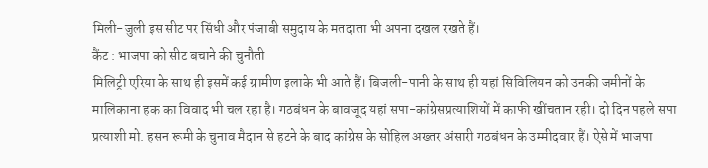मिली-जुली इस सीट पर सिंधी और पंजाबी समुदाय के मतदाता भी अपना दखल रखते हैं।
कैंट : भाजपा को सीट बचाने की चुनौती
मिलिट्री एरिया के साथ ही इसमें कई ग्रामीण इलाके भी आते हैं। बिजली-पानी के साथ ही यहां सिविलियन को उनकी जमीनों के मालिकाना हक का विवाद भी चल रहा है। गठबंधन के बावजूद यहां सपा-कांग्रेसप्रत्याशियों में काफी खींचतान रही। दो दिन पहले सपा प्रत्याशी मो. हसन रूमी के चुनाव मैदान से हटने के बाद कांग्रेस के सोहिल अख्तर अंसारी गठबंधन के उम्मीदवार हैं। ऐसे में भाजपा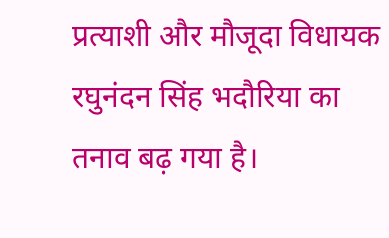प्रत्याशी और मौजूदा विधायक रघुनंदन सिंह भदौरिया का तनाव बढ़ गया है।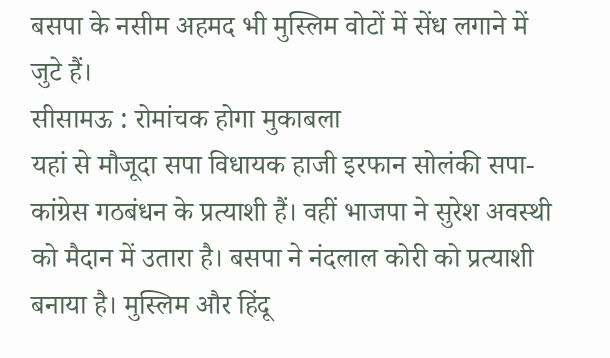बसपा के नसीम अहमद भी मुस्लिम वोटों में सेंध लगाने में जुटे हैं।
सीसामऊ : रोमांचक होगा मुकाबला
यहां से मौजूदा सपा विधायक हाजी इरफान सोलंकी सपा-कांग्रेस गठबंधन के प्रत्याशी हैं। वहीं भाजपा ने सुरेश अवस्थी को मैदान में उतारा है। बसपा ने नंदलाल कोरी को प्रत्याशी बनाया है। मुस्लिम और हिंदू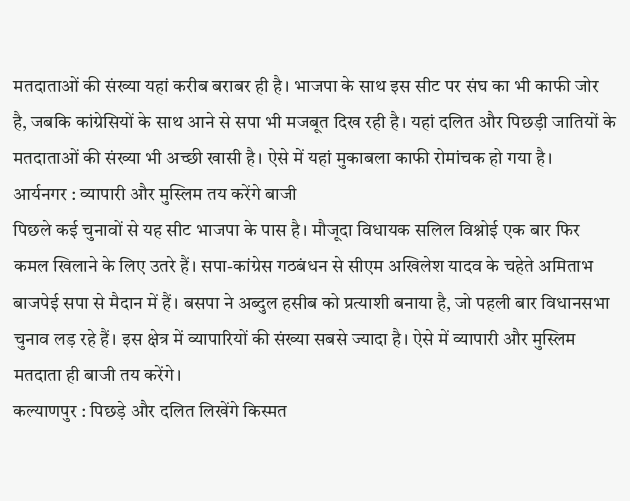मतदाताओं की संख्या यहां करीब बराबर ही है। भाजपा के साथ इस सीट पर संघ का भी काफी जोर है, जबकि कांग्रेसियों के साथ आने से सपा भी मजबूत दिख रही है। यहां दलित और पिछड़ी जातियों के मतदाताओं की संख्या भी अच्छी खासी है। ऐसे में यहां मुकाबला काफी रोमांचक हो गया है।
आर्यनगर : व्यापारी और मुस्लिम तय करेंगे बाजी
पिछले कई चुनावों से यह सीट भाजपा के पास है। मौजूदा विधायक सलिल विश्नोई एक बार फिर कमल खिलाने के लिए उतरे हैं। सपा-कांग्रेस गठबंधन से सीएम अखिलेश यादव के चहेते अमिताभ बाजपेई सपा से मैदान में हैं। बसपा ने अब्दुल हसीब को प्रत्याशी बनाया है, जो पहली बार विधानसभा चुनाव लड़ रहे हैं। इस क्षेत्र में व्यापारियों की संख्या सबसे ज्यादा है। ऐसे में व्यापारी और मुस्लिम मतदाता ही बाजी तय करेंगे।
कल्याणपुर : पिछड़े और दलित लिखेंगे किस्मत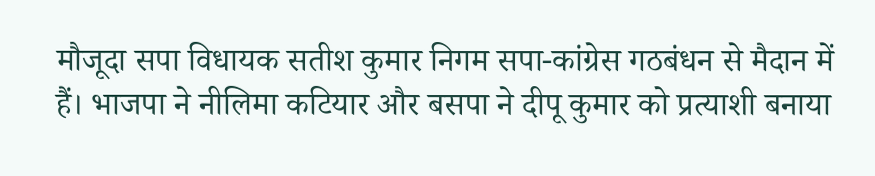मौजूदा सपा विधायक सतीश कुमार निगम सपा-कांग्रेस गठबंधन से मैदान में हैं। भाजपा ने नीलिमा कटियार और बसपा ने दीपू कुमार को प्रत्याशी बनाया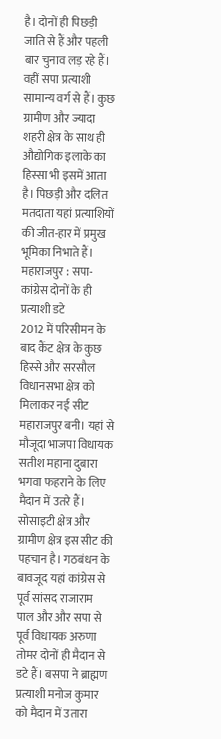है। दोनों ही पिछड़ी जाति से हैं और पहली बार चुनाव लड़ रहे हैं। वहीं सपा प्रत्याशी सामान्य वर्ग से हैं। कुछ ग्रामीण और ज्यादा शहरी क्षेत्र के साथ ही औद्योगिक इलाके का हिस्सा भी इसमें आता है। पिछड़ी और दलित मतदाता यहां प्रत्याशियों की जीत-हार में प्रमुख भूमिका निभाते हैं।
महाराजपुर : सपा-कांग्रेस दोनों के ही प्रत्याशी डटे
2012 में परिसीमन के बाद कैंट क्षेत्र के कुछ हिस्से और सरसौल विधानसभा क्षेत्र को मिलाकर नई सीट महाराजपुर बनी। यहां से मौजूदा भाजपा विधायक सतीश महाना दुबारा भगवा फहराने के लिए मैदान में उतरे हैं। सोसाइटी क्षेत्र और ग्रामीण क्षेत्र इस सीट की पहचान है। गठबंधन के बावजूद यहां कांग्रेस से पूर्व सांसद राजाराम पाल और और सपा से पूर्व विधायक अरुणा तोमर दोनों ही मैदान से डटे हैं। बसपा ने ब्राह्मण प्रत्याशी मनोज कुमार को मैदान में उतारा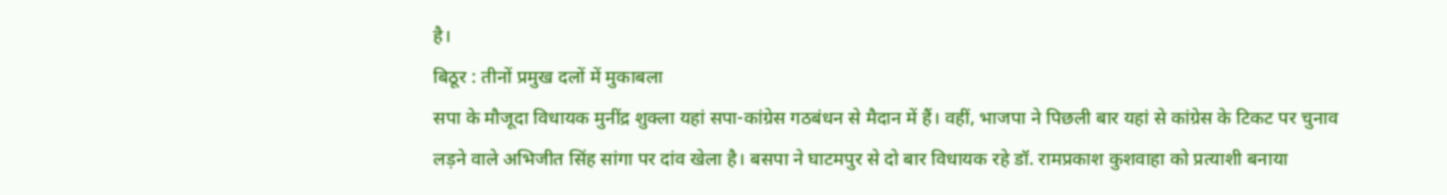है।
बिठूर : तीनों प्रमुख दलों में मुकाबला
सपा के मौजूदा विधायक मुनींद्र शुक्ला यहां सपा-कांग्रेस गठबंधन से मैदान में हैं। वहीं, भाजपा ने पिछली बार यहां से कांग्रेस के टिकट पर चुनाव लड़ने वाले अभिजीत सिंह सांगा पर दांव खेला है। बसपा ने घाटमपुर से दो बार विधायक रहे डॉ. रामप्रकाश कुशवाहा को प्रत्याशी बनाया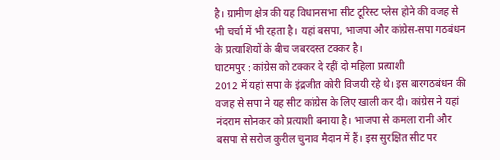है। ग्रामीण क्षेत्र की यह विधानसभा सीट टूरिस्ट प्लेस होने की वजह से भी चर्चा में भी रहता है। यहां बसपा, भाजपा और कांग्रेस-सपा गठबंधन के प्रत्याशियों के बीच जबरदस्त टक्कर है।
घाटमपुर : कांग्रेस को टक्कर दे रहीं दो महिला प्रत्याशी
2012 में यहां सपा के इंद्रजीत कोरी विजयी रहे थे। इस बारगठबंधन की वजह से सपा ने यह सीट कांग्रेस के लिए खाली कर दी। कांग्रेस ने यहां नंदराम सोनकर को प्रत्याशी बनाया है। भाजपा से कमला रानी और बसपा से सरोज कुरील चुनाव मैदान में हैं। इस सुरक्षित सीट पर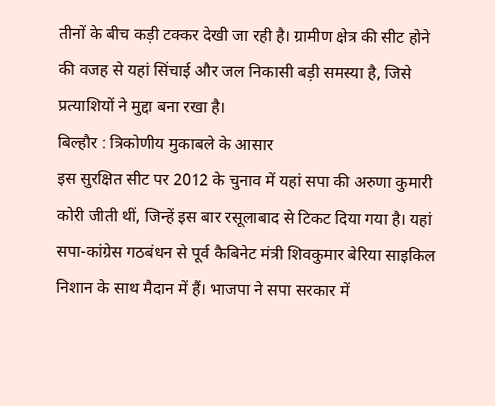तीनों के बीच कड़ी टक्कर देखी जा रही है। ग्रामीण क्षेत्र की सीट होने की वजह से यहां सिंचाई और जल निकासी बड़ी समस्या है, जिसे प्रत्याशियों ने मुद्दा बना रखा है।
बिल्हौर : त्रिकोणीय मुकाबले के आसार
इस सुरक्षित सीट पर 2012 के चुनाव में यहां सपा की अरुणा कुमारी कोरी जीती थीं, जिन्हें इस बार रसूलाबाद से टिकट दिया गया है। यहां सपा-कांग्रेस गठबंधन से पूर्व कैबिनेट मंत्री शिवकुमार बेरिया साइकिल निशान के साथ मैदान में हैं। भाजपा ने सपा सरकार में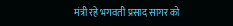मंत्री रहे भगवती प्रसाद सागर को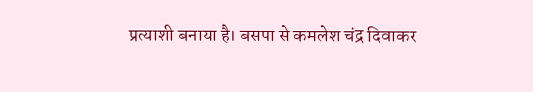प्रत्याशी बनाया है। बसपा से कमलेश चंद्र दिवाकर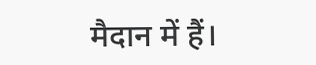मैदान में हैं।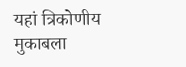यहां त्रिकोणीय मुकाबला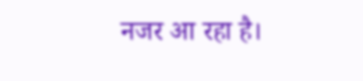नजर आ रहा है।